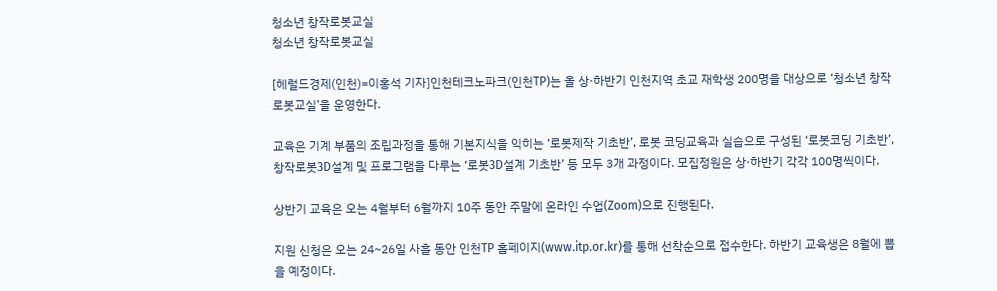청소년 창작로봇교실
청소년 창작로봇교실

[헤럴드경제(인천)=이홍석 기자]인천테크노파크(인천TP)는 올 상·하반기 인천지역 초교 재학생 200명을 대상으로 ‘청소년 창작로봇교실’을 운영한다.

교육은 기계 부품의 조립과정을 통해 기본지식을 익히는 ‘로봇제작 기초반’, 로봇 코딩교육과 실습으로 구성된 ‘로봇코딩 기초반’, 창작로봇3D설계 및 프로그램을 다루는 ‘로봇3D설계 기초반’ 등 모두 3개 과정이다. 모집정원은 상·하반기 각각 100명씩이다.

상반기 교육은 오는 4월부터 6월까지 10주 동안 주말에 온라인 수업(Zoom)으로 진행된다.

지원 신청은 오는 24~26일 사흘 동안 인천TP 홈페이지(www.itp.or.kr)를 통해 선착순으로 접수한다. 하반기 교육생은 8월에 뽑을 예정이다.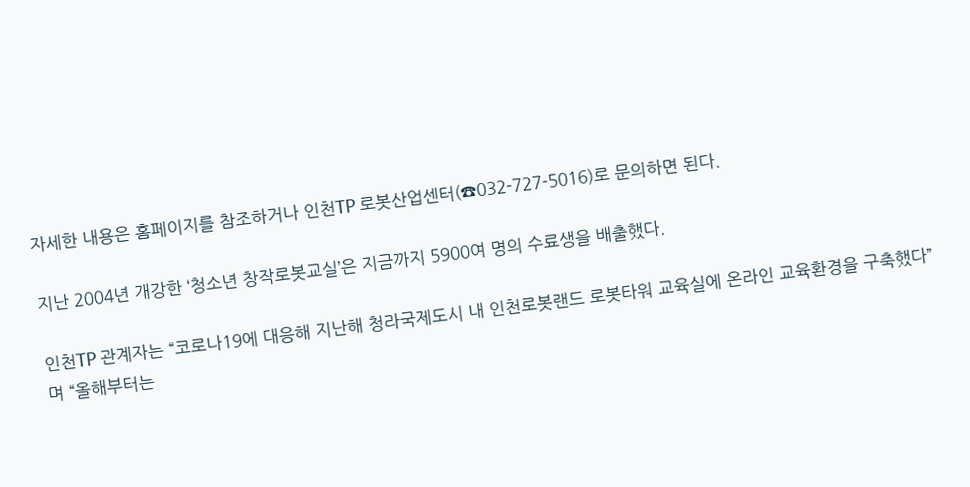자세한 내용은 홈페이지를 참조하거나 인천TP 로봇산업센터(☎032-727-5016)로 문의하면 된다.

지난 2004년 개강한 ‘청소년 창작로봇교실’은 지금까지 5900여 명의 수료생을 배출했다.

인천TP 관계자는 “코로나19에 대응해 지난해 청라국제도시 내 인천로봇랜드 로봇타워 교육실에 온라인 교육환경을 구축했다”며 “올해부터는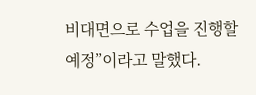비대면으로 수업을 진행할 예정”이라고 말했다.